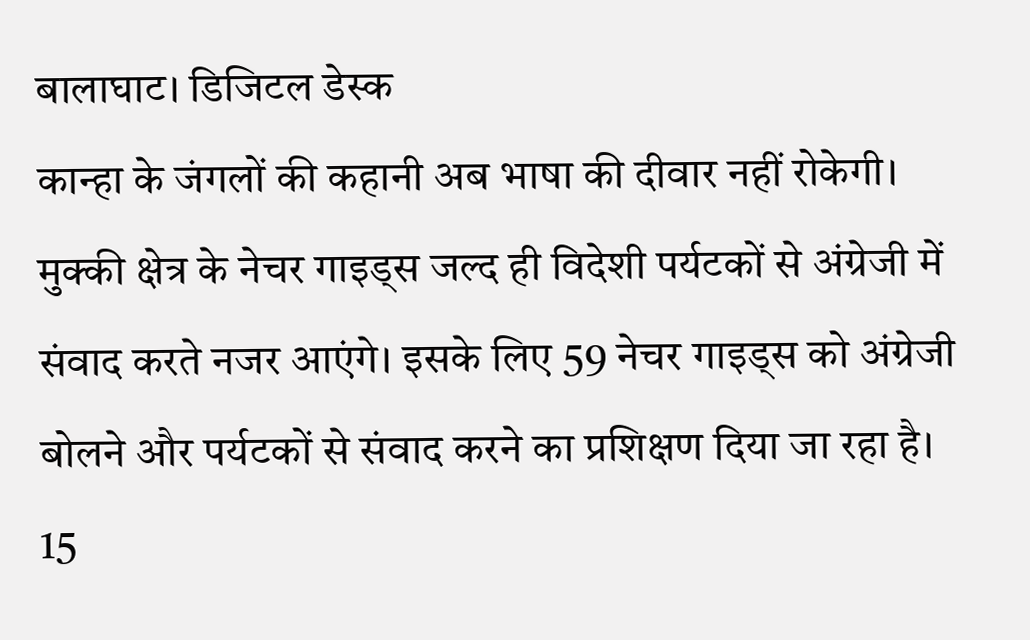बालाघाट। डिजिटल डेस्क
कान्हा के जंगलों की कहानी अब भाषा की दीवार नहीं रोकेगी। मुक्की क्षेत्र के नेचर गाइड्स जल्द ही विदेशी पर्यटकों से अंग्रेजी में संवाद करते नजर आएंगे। इसके लिए 59 नेचर गाइड्स को अंग्रेजी बोलने और पर्यटकों से संवाद करने का प्रशिक्षण दिया जा रहा है।
15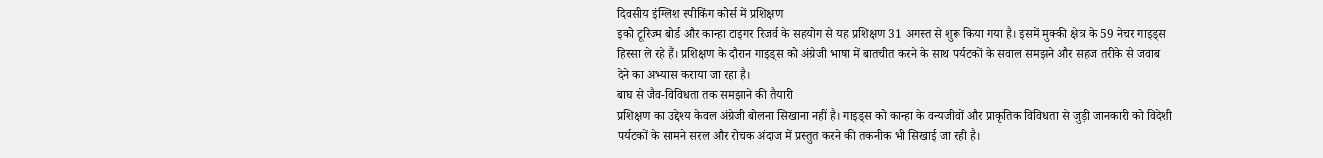दिवसीय इंग्लिश स्पीकिंग कोर्स में प्रशिक्षण
इको टूरिज्म बोर्ड और कान्हा टाइगर रिजर्व के सहयोग से यह प्रशिक्षण 31 अगस्त से शुरू किया गया है। इसमें मुक्की क्षेत्र के 59 नेचर गाइड्स हिस्सा ले रहे हैं। प्रशिक्षण के दौरान गाइड्स को अंग्रेजी भाषा में बातचीत करने के साथ पर्यटकों के सवाल समझने और सहज तरीके से जवाब देने का अभ्यास कराया जा रहा है।
बाघ से जैव-विविधता तक समझाने की तैयारी
प्रशिक्षण का उद्देश्य केवल अंग्रेजी बोलना सिखाना नहीं है। गाइड्स को कान्हा के वन्यजीवों और प्राकृतिक विविधता से जुड़ी जानकारी को विदेशी पर्यटकों के सामने सरल और रोचक अंदाज में प्रस्तुत करने की तकनीक भी सिखाई जा रही है।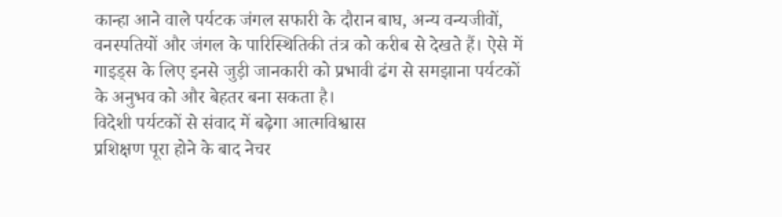कान्हा आने वाले पर्यटक जंगल सफारी के दौरान बाघ, अन्य वन्यजीवों, वनस्पतियों और जंगल के पारिस्थितिकी तंत्र को करीब से देखते हैं। ऐसे में गाइड्स के लिए इनसे जुड़ी जानकारी को प्रभावी ढंग से समझाना पर्यटकों के अनुभव को और बेहतर बना सकता है।
विदेशी पर्यटकों से संवाद में बढ़ेगा आत्मविश्वास
प्रशिक्षण पूरा होने के बाद नेचर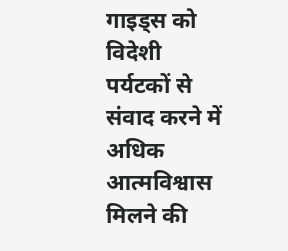गाइड्स को विदेशी पर्यटकों से संवाद करने में अधिक आत्मविश्वास मिलने की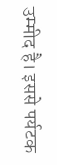उम्मीद है। इससे पर्यटक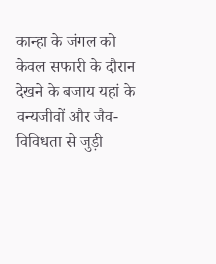कान्हा के जंगल को केवल सफारी के दौरान देखने के बजाय यहां के वन्यजीवों और जैव-विविधता से जुड़ी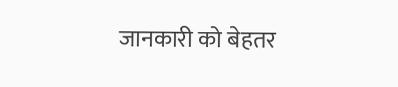जानकारी को बेहतर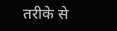तरीके से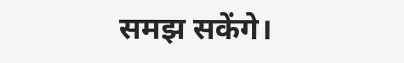समझ सकेंगे।